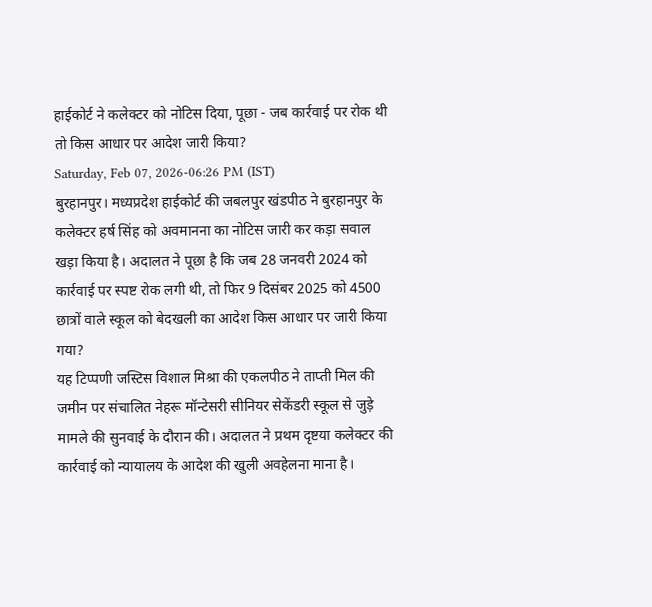हाईकोर्ट ने कलेक्टर को नोटिस दिया, पूछा - जब कार्रवाई पर रोक थी तो किस आधार पर आदेश जारी किया?
Saturday, Feb 07, 2026-06:26 PM (IST)
बुरहानपुर। मध्यप्रदेश हाईकोर्ट की जबलपुर खंडपीठ ने बुरहानपुर के कलेक्टर हर्ष सिंह को अवमानना का नोटिस जारी कर कड़ा सवाल खड़ा किया है। अदालत ने पूछा है कि जब 28 जनवरी 2024 को कार्रवाई पर स्पष्ट रोक लगी थी, तो फिर 9 दिसंबर 2025 को 4500 छात्रों वाले स्कूल को बेदखली का आदेश किस आधार पर जारी किया गया?
यह टिप्पणी जस्टिस विशाल मिश्रा की एकलपीठ ने ताप्ती मिल की जमीन पर संचालित नेहरू मॉन्टेसरी सीनियर सेकेंडरी स्कूल से जुड़े मामले की सुनवाई के दौरान की। अदालत ने प्रथम दृष्टया कलेक्टर की कार्रवाई को न्यायालय के आदेश की खुली अवहेलना माना है।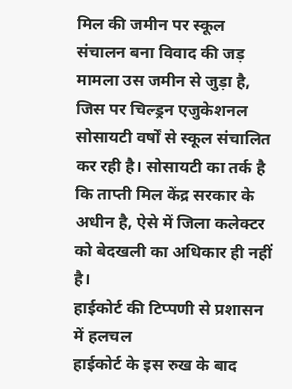मिल की जमीन पर स्कूल संचालन बना विवाद की जड़
मामला उस जमीन से जुड़ा है, जिस पर चिल्ड्रन एजुकेशनल सोसायटी वर्षों से स्कूल संचालित कर रही है। सोसायटी का तर्क है कि ताप्ती मिल केंद्र सरकार के अधीन है, ऐसे में जिला कलेक्टर को बेदखली का अधिकार ही नहीं है।
हाईकोर्ट की टिप्पणी से प्रशासन में हलचल
हाईकोर्ट के इस रुख के बाद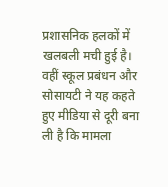प्रशासनिक हलकों में खलबली मची हुई है। वहीं स्कूल प्रबंधन और सोसायटी ने यह कहते हुए मीडिया से दूरी बना ली है कि मामला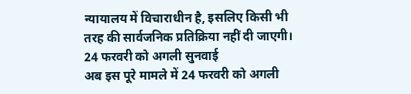न्यायालय में विचाराधीन है, इसलिए किसी भी तरह की सार्वजनिक प्रतिक्रिया नहीं दी जाएगी।
24 फरवरी को अगली सुनवाई
अब इस पूरे मामले में 24 फरवरी को अगली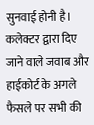सुनवाई होनी है। कलेक्टर द्वारा दिए जाने वाले जवाब और हाईकोर्ट के अगले फैसले पर सभी की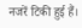नजरें टिकी हुई हैं।